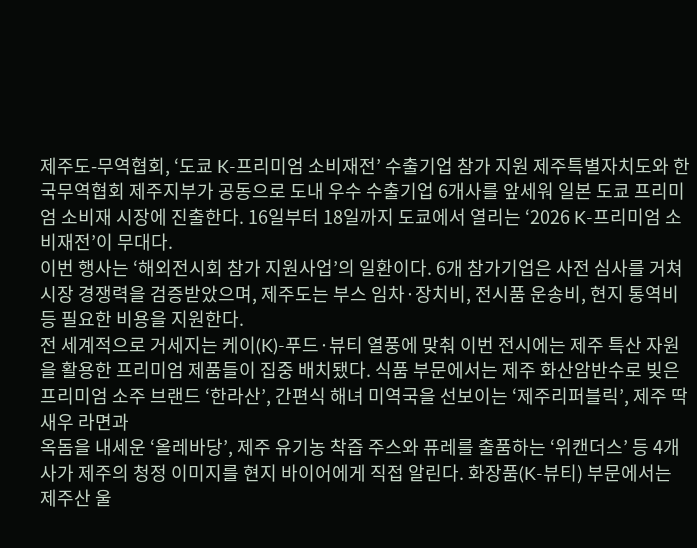제주도-무역협회, ‘도쿄 K-프리미엄 소비재전’ 수출기업 참가 지원 제주특별자치도와 한국무역협회 제주지부가 공동으로 도내 우수 수출기업 6개사를 앞세워 일본 도쿄 프리미엄 소비재 시장에 진출한다. 16일부터 18일까지 도쿄에서 열리는 ‘2026 K-프리미엄 소비재전’이 무대다.
이번 행사는 ‘해외전시회 참가 지원사업’의 일환이다. 6개 참가기업은 사전 심사를 거쳐 시장 경쟁력을 검증받았으며, 제주도는 부스 임차·장치비, 전시품 운송비, 현지 통역비 등 필요한 비용을 지원한다.
전 세계적으로 거세지는 케이(K)-푸드·뷰티 열풍에 맞춰 이번 전시에는 제주 특산 자원을 활용한 프리미엄 제품들이 집중 배치됐다. 식품 부문에서는 제주 화산암반수로 빚은 프리미엄 소주 브랜드 ‘한라산’, 간편식 해녀 미역국을 선보이는 ‘제주리퍼블릭’, 제주 딱새우 라면과
옥돔을 내세운 ‘올레바당’, 제주 유기농 착즙 주스와 퓨레를 출품하는 ‘위캔더스’ 등 4개 사가 제주의 청정 이미지를 현지 바이어에게 직접 알린다. 화장품(K-뷰티) 부문에서는 제주산 울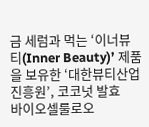금 세럼과 먹는 ‘이너뷰티(Inner Beauty)’ 제품을 보유한 ‘대한뷰티산업진흥원’, 코코넛 발효
바이오셀룰로오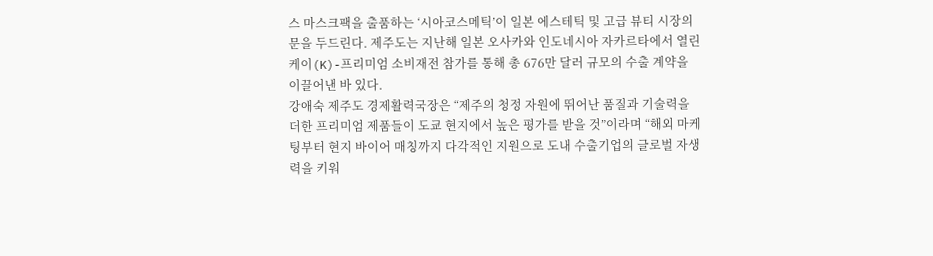스 마스크팩을 출품하는 ‘시아코스메틱’이 일본 에스테틱 및 고급 뷰티 시장의 문을 두드린다. 제주도는 지난해 일본 오사카와 인도네시아 자카르타에서 열린 케이(K)-프리미엄 소비재전 참가를 통해 총 676만 달러 규모의 수출 계약을 이끌어낸 바 있다.
강애숙 제주도 경제활력국장은 “제주의 청정 자원에 뛰어난 품질과 기술력을 더한 프리미엄 제품들이 도쿄 현지에서 높은 평가를 받을 것”이라며 “해외 마케팅부터 현지 바이어 매칭까지 다각적인 지원으로 도내 수출기업의 글로벌 자생력을 키워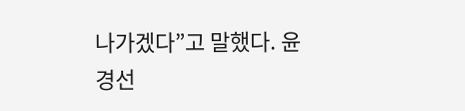나가겠다”고 말했다. 윤경선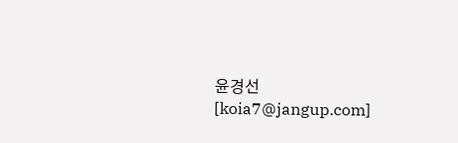윤경선 [koia7@jangup.com]